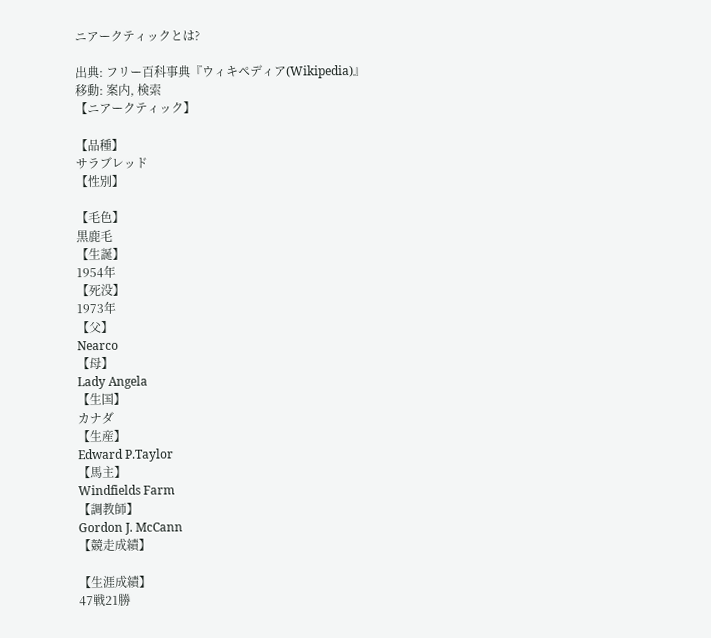ニアークティックとは?

出典: フリー百科事典『ウィキペディア(Wikipedia)』
移動: 案内, 検索
【ニアークティック】

【品種】
サラブレッド
【性別】

【毛色】
黒鹿毛
【生誕】
1954年
【死没】
1973年
【父】
Nearco
【母】
Lady Angela
【生国】
カナダ
【生産】
Edward P.Taylor
【馬主】
Windfields Farm
【調教師】
Gordon J. McCann
【競走成績】

【生涯成績】
47戦21勝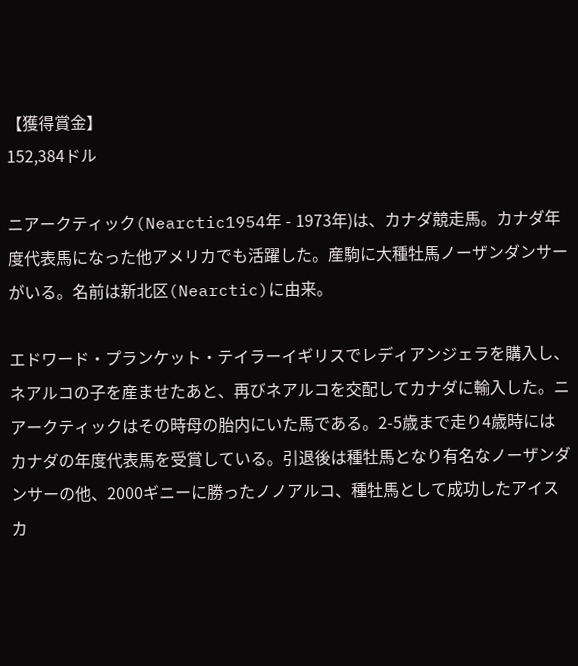【獲得賞金】
152,384ドル

ニアークティック(Nearctic1954年 - 1973年)は、カナダ競走馬。カナダ年度代表馬になった他アメリカでも活躍した。産駒に大種牡馬ノーザンダンサーがいる。名前は新北区(Nearctic)に由来。

エドワード・プランケット・テイラーイギリスでレディアンジェラを購入し、ネアルコの子を産ませたあと、再びネアルコを交配してカナダに輸入した。ニアークティックはその時母の胎内にいた馬である。2-5歳まで走り4歳時にはカナダの年度代表馬を受賞している。引退後は種牡馬となり有名なノーザンダンサーの他、2000ギニーに勝ったノノアルコ、種牡馬として成功したアイスカ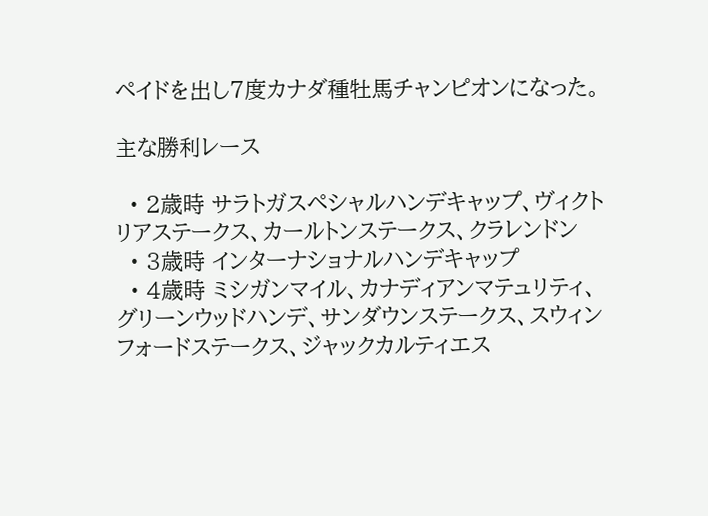ペイドを出し7度カナダ種牡馬チャンピオンになった。

主な勝利レース

  • 2歳時 サラトガスペシャルハンデキャップ、ヴィクトリアステークス、カールトンステークス、クラレンドン
  • 3歳時 インターナショナルハンデキャップ
  • 4歳時 ミシガンマイル、カナディアンマテュリティ、グリーンウッドハンデ、サンダウンステークス、スウィンフォードステークス、ジャックカルティエス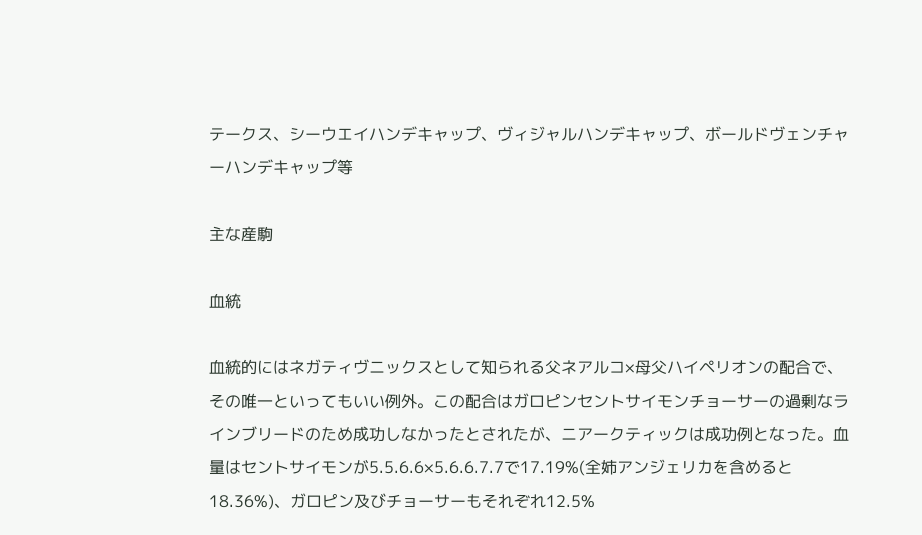テークス、シーウエイハンデキャップ、ヴィジャルハンデキャップ、ボールドヴェンチャーハンデキャップ等

主な産駒

血統

血統的にはネガティヴニックスとして知られる父ネアルコ×母父ハイペリオンの配合で、その唯一といってもいい例外。この配合はガロピンセントサイモンチョーサーの過剰なラインブリードのため成功しなかったとされたが、ニアークティックは成功例となった。血量はセントサイモンが5.5.6.6×5.6.6.7.7で17.19%(全姉アンジェリカを含めると18.36%)、ガロピン及びチョーサーもそれぞれ12.5%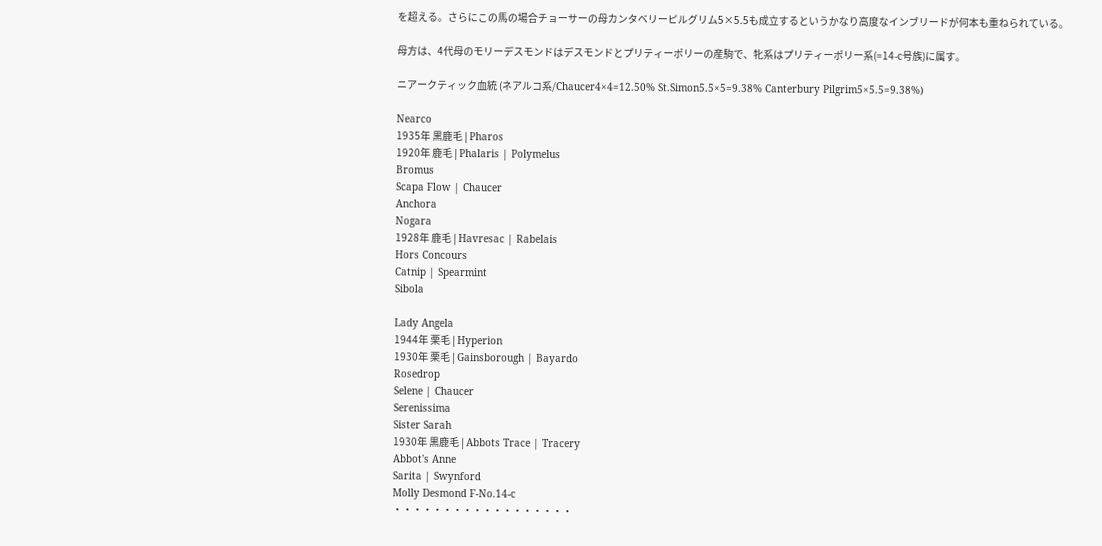を超える。さらにこの馬の場合チョーサーの母カンタベリーピルグリム5×5.5も成立するというかなり高度なインブリードが何本も重ねられている。

母方は、4代母のモリーデスモンドはデスモンドとプリティーポリーの産駒で、牝系はプリティーポリー系(=14-c号族)に属す。

ニアークティック血統 (ネアルコ系/Chaucer4×4=12.50% St.Simon5.5×5=9.38% Canterbury Pilgrim5×5.5=9.38%)

Nearco
1935年 黒鹿毛 | Pharos
1920年 鹿毛 | Phalaris | Polymelus
Bromus
Scapa Flow | Chaucer
Anchora
Nogara
1928年 鹿毛 | Havresac | Rabelais
Hors Concours
Catnip | Spearmint
Sibola

Lady Angela
1944年 栗毛 | Hyperion
1930年 栗毛 | Gainsborough | Bayardo
Rosedrop
Selene | Chaucer
Serenissima
Sister Sarah
1930年 黒鹿毛 | Abbots Trace | Tracery
Abbot's Anne
Sarita | Swynford
Molly Desmond F-No.14-c
・・・・・・・・・・・・・・・・・・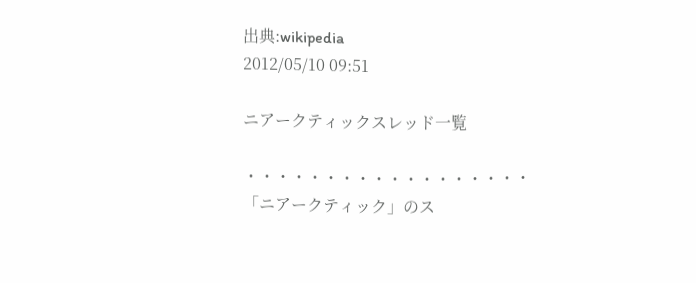出典:wikipedia
2012/05/10 09:51

ニアークティックスレッド一覧

・・・・・・・・・・・・・・・・・・
「ニアークティック」のス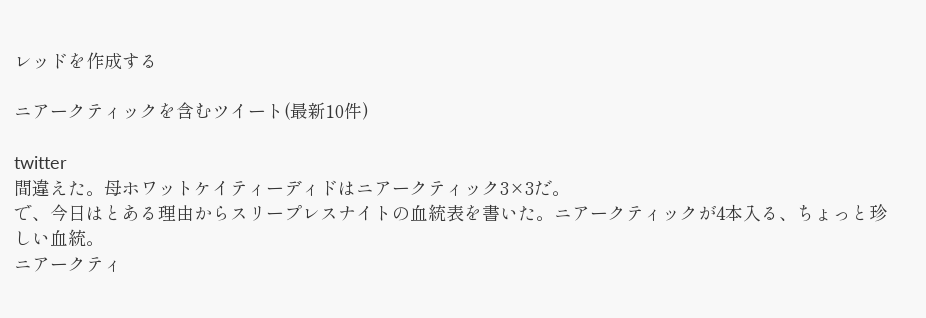レッドを作成する

ニアークティックを含むツイート(最新10件)

twitter
間違えた。母ホワットケイティーディドはニアークティック3×3だ。
で、今日はとある理由からスリープレスナイトの血統表を書いた。ニアークティックが4本入る、ちょっと珍しい血統。
ニアークティ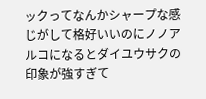ックってなんかシャープな感じがして格好いいのにノノアルコになるとダイユウサクの印象が強すぎて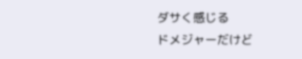ダサく感じる
ドメジャーだけど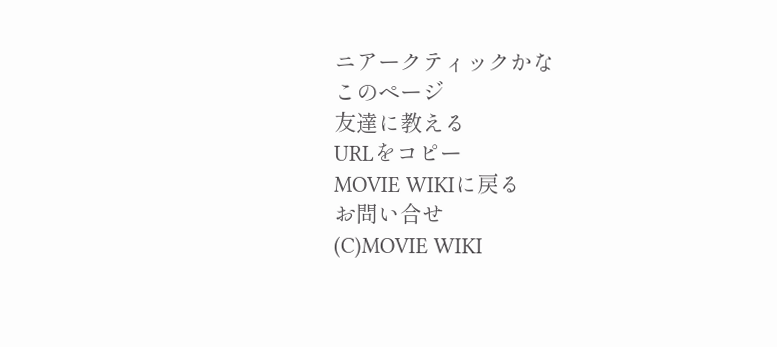ニアークティックかな
このページ
友達に教える
URLをコピー
MOVIE WIKIに戻る
お問い合せ
(C)MOVIE WIKI